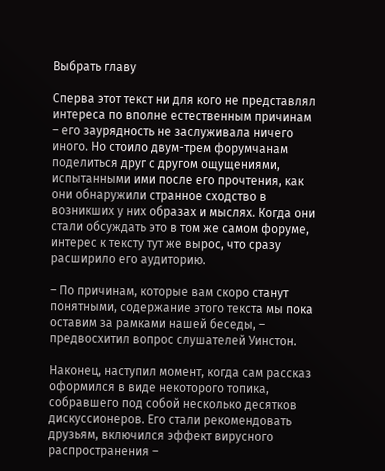Выбрать главу

Сперва этот текст ни для кого не представлял интереса по вполне естественным причинам – его заурядность не заслуживала ничего иного. Но стоило двум-трем форумчанам поделиться друг с другом ощущениями, испытанными ими после его прочтения, как они обнаружили странное сходство в возникших у них образах и мыслях. Когда они стали обсуждать это в том же самом форуме, интерес к тексту тут же вырос, что сразу расширило его аудиторию.

– По причинам, которые вам скоро станут понятными, содержание этого текста мы пока оставим за рамками нашей беседы, – предвосхитил вопрос слушателей Уинстон.

Наконец, наступил момент, когда сам рассказ оформился в виде некоторого топика, собравшего под собой несколько десятков дискуссионеров. Его стали рекомендовать друзьям, включился эффект вирусного распространения –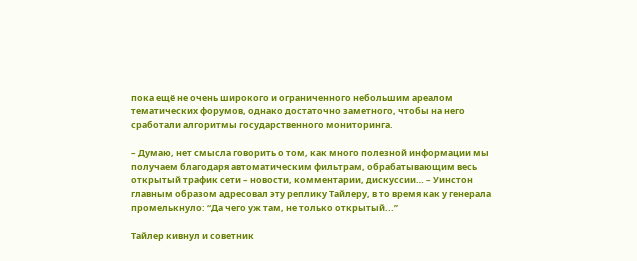пока ещё не очень широкого и ограниченного небольшим ареалом тематических форумов, однако достаточно заметного, чтобы на него сработали алгоритмы государственного мониторинга.

– Думаю, нет смысла говорить о том, как много полезной информации мы получаем благодаря автоматическим фильтрам, обрабатывающим весь открытый трафик сети – новости, комментарии, дискуссии… – Уинстон главным образом адресовал эту реплику Тайлеру, в то время как у генерала промелькнуло: “Да чего уж там, не только открытый...”

Тайлер кивнул и советник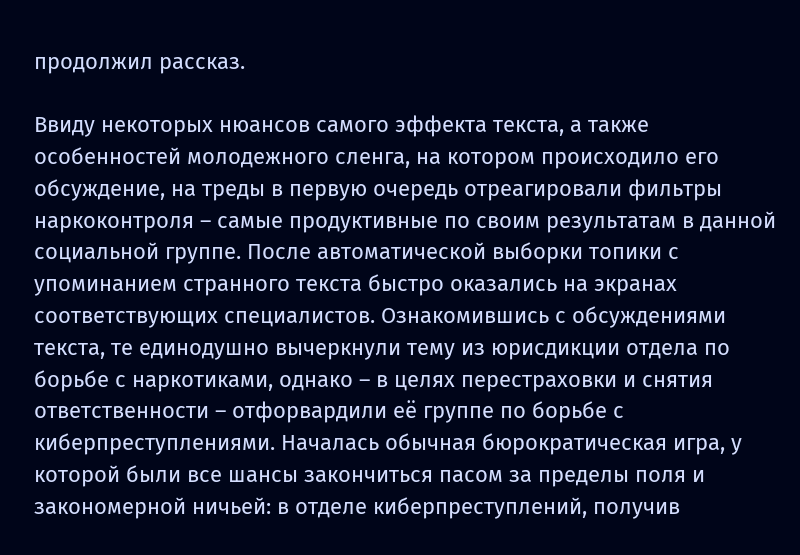продолжил рассказ.

Ввиду некоторых нюансов самого эффекта текста, а также особенностей молодежного сленга, на котором происходило его обсуждение, на треды в первую очередь отреагировали фильтры наркоконтроля – самые продуктивные по своим результатам в данной социальной группе. После автоматической выборки топики с упоминанием странного текста быстро оказались на экранах соответствующих специалистов. Ознакомившись с обсуждениями текста, те единодушно вычеркнули тему из юрисдикции отдела по борьбе с наркотиками, однако – в целях перестраховки и снятия ответственности – отфорвардили её группе по борьбе с киберпреступлениями. Началась обычная бюрократическая игра, у которой были все шансы закончиться пасом за пределы поля и закономерной ничьей: в отделе киберпреступлений, получив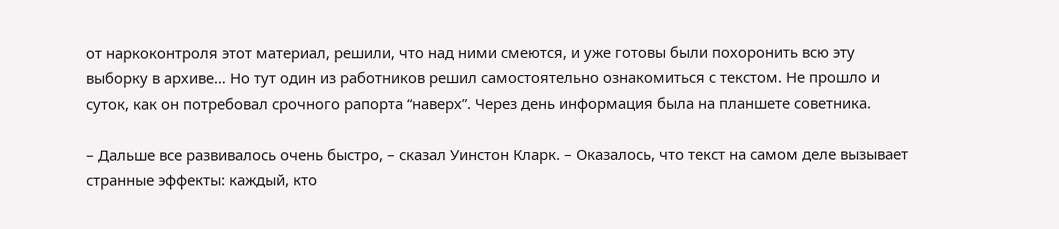от наркоконтроля этот материал, решили, что над ними смеются, и уже готовы были похоронить всю эту выборку в архиве… Но тут один из работников решил самостоятельно ознакомиться с текстом. Не прошло и суток, как он потребовал срочного рапорта “наверх”. Через день информация была на планшете советника.

– Дальше все развивалось очень быстро, – сказал Уинстон Кларк. – Оказалось, что текст на самом деле вызывает странные эффекты: каждый, кто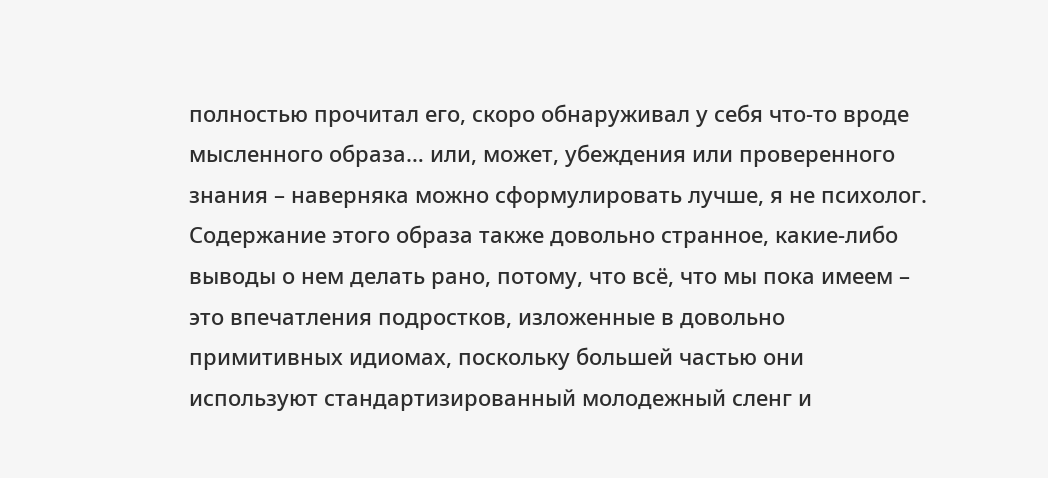полностью прочитал его, скоро обнаруживал у себя что-то вроде мысленного образа… или, может, убеждения или проверенного знания – наверняка можно сформулировать лучше, я не психолог. Содержание этого образа также довольно странное, какие-либо выводы о нем делать рано, потому, что всё, что мы пока имеем – это впечатления подростков, изложенные в довольно примитивных идиомах, поскольку большей частью они используют стандартизированный молодежный сленг и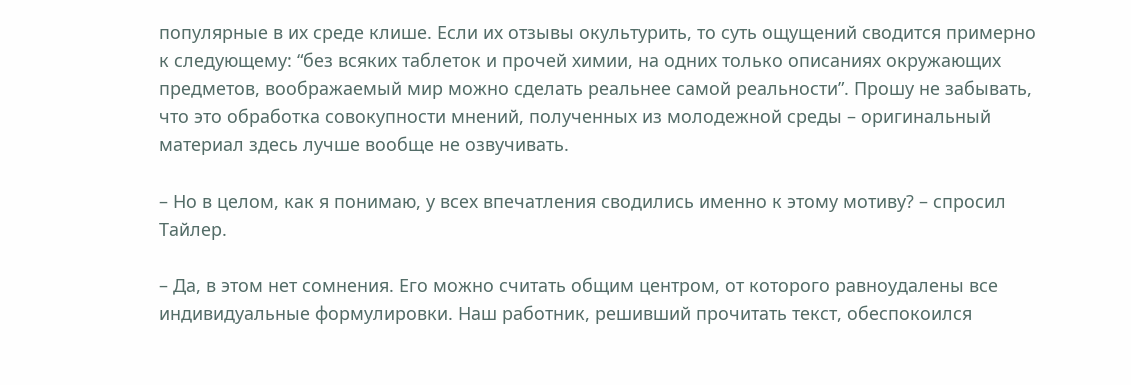популярные в их среде клише. Если их отзывы окультурить, то суть ощущений сводится примерно к следующему: “без всяких таблеток и прочей химии, на одних только описаниях окружающих предметов, воображаемый мир можно сделать реальнее самой реальности”. Прошу не забывать, что это обработка совокупности мнений, полученных из молодежной среды – оригинальный материал здесь лучше вообще не озвучивать.

– Но в целом, как я понимаю, у всех впечатления сводились именно к этому мотиву? – спросил Тайлер.

– Да, в этом нет сомнения. Его можно считать общим центром, от которого равноудалены все индивидуальные формулировки. Наш работник, решивший прочитать текст, обеспокоился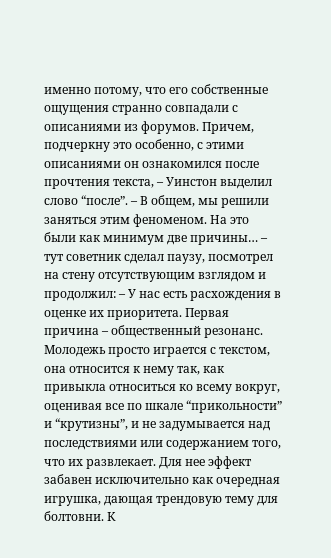именно потому, что его собственные ощущения странно совпадали с описаниями из форумов. Причем, подчеркну это особенно, с этими описаниями он ознакомился после прочтения текста, – Уинстон выделил слово “после”. – В общем, мы решили заняться этим феноменом. На это были как минимум две причины… – тут советник сделал паузу, посмотрел на стену отсутствующим взглядом и продолжил: – У нас есть расхождения в оценке их приоритета. Первая причина – общественный резонанс. Молодежь просто играется с текстом, она относится к нему так, как привыкла относиться ко всему вокруг, оценивая все по шкале “прикольности” и “крутизны”, и не задумывается над последствиями или содержанием того, что их развлекает. Для нее эффект забавен исключительно как очередная игрушка, дающая трендовую тему для болтовни. К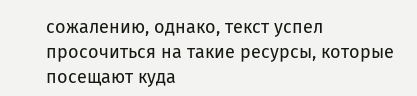сожалению, однако, текст успел просочиться на такие ресурсы, которые посещают куда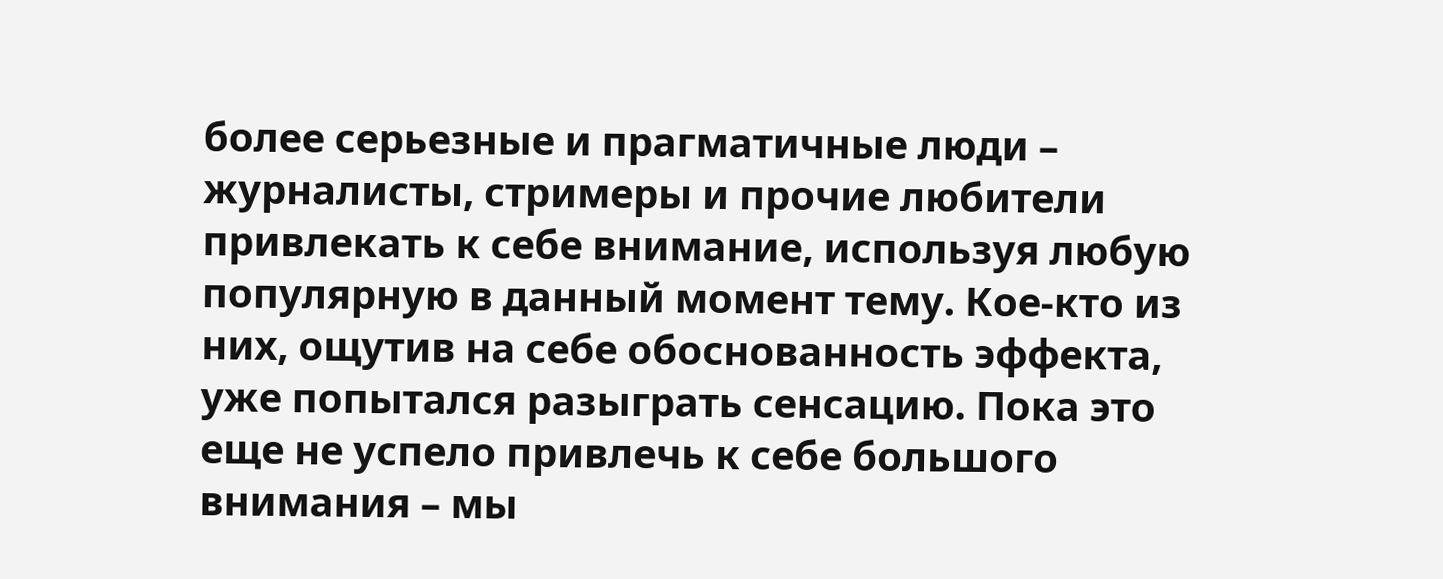более серьезные и прагматичные люди – журналисты, стримеры и прочие любители привлекать к себе внимание, используя любую популярную в данный момент тему. Кое-кто из них, ощутив на себе обоснованность эффекта, уже попытался разыграть сенсацию. Пока это еще не успело привлечь к себе большого внимания – мы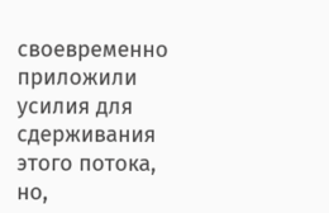своевременно приложили усилия для сдерживания этого потока, но,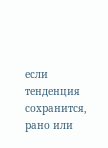если тенденция сохранится, рано или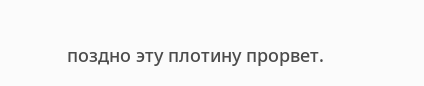поздно эту плотину прорвет.